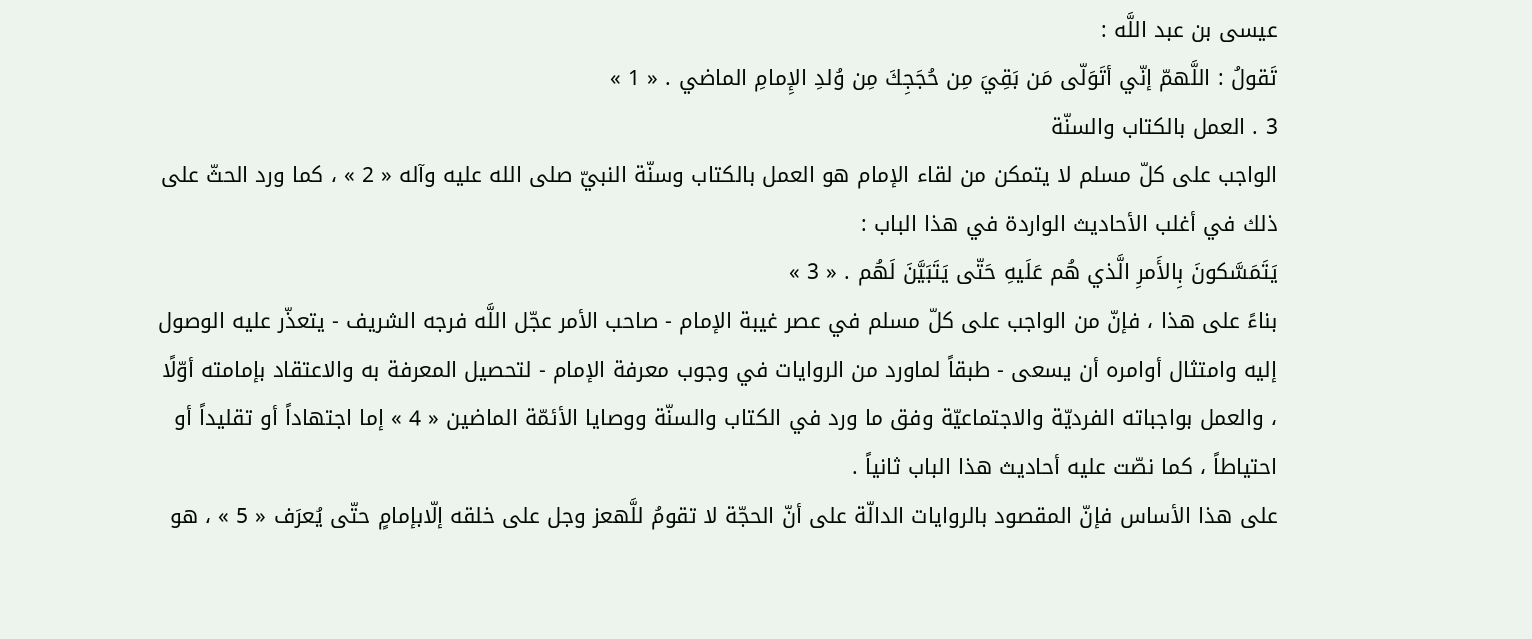عيسى بن عبد اللَّه :
تَقولُ : اللَّهمّ إنّي أتَوَلّى مَن بَقِيَ مِن حُجَجِكَ مِن وُلدِ الإِمامِ الماضي . « 1 »
3 . العمل بالكتاب والسنّة
الواجب على كلّ مسلم لا يتمكن من لقاء الإمام هو العمل بالكتاب وسنّة النبيّ صلى الله عليه وآله « 2 » ، كما ورد الحثّ على ذلك في أغلب الأحاديث الواردة في هذا الباب :
يَتَمَسَّكونَ بِالأَمرِ الَّذي هُم عَلَيهِ حَتّى يَتَبَيَّنَ لَهُم . « 3 »
بناءً على هذا ، فإنّ من الواجب على كلّ مسلم في عصر غيبة الإمام - صاحب الأمر عجّل اللَّه فرجه الشريف - يتعذّر عليه الوصول إليه وامتثال أوامره أن يسعى - طبقاً لماورد من الروايات في وجوب معرفة الإمام - لتحصيل المعرفة به والاعتقاد بإمامته أوّلًا ، والعمل بواجباته الفرديّة والاجتماعيّة وفق ما ورد في الكتاب والسنّة ووصايا الأئمّة الماضين « 4 » إما اجتهاداً أو تقليداً أو احتياطاً ، كما نصّت عليه أحاديث هذا الباب ثانياً .
على هذا الأساس فإنّ المقصود بالروايات الدالّة على أنّ الحجّة لا تقومُ للَّهعز وجل على خلقه إلّابإمامٍ حتّى يُعرَف « 5 » ، هو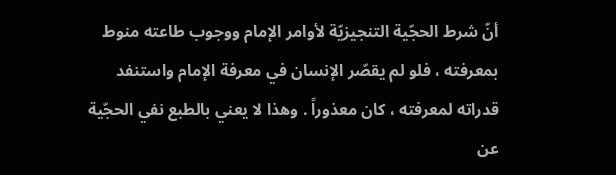أنّ شرط الحجّية التنجيزيّة لأوامر الإمام ووجوب طاعته منوط بمعرفته ، فلو لم يقصّر الإنسان في معرفة الإمام واستنفد قدراته لمعرفته ، كان معذوراً . وهذا لا يعني بالطبع نفي الحجّية عن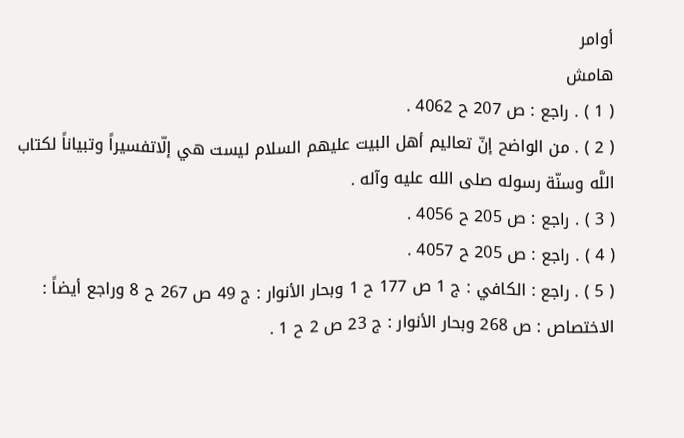أوامر
هامش
( 1 ) . راجع : ص 207 ح 4062 .
( 2 ) . من الواضح إنّ تعاليم أهل البيت عليهم السلام ليست هي إلّاتفسيراً وتبياناً لكتاب اللَّه وسنّة رسوله صلى الله عليه وآله .
( 3 ) . راجع : ص 205 ح 4056 .
( 4 ) . راجع : ص 205 ح 4057 .
( 5 ) . راجع : الكافي : ج 1 ص 177 ح 1 وبحار الأنوار : ج 49 ص 267 ح 8 وراجع أيضاً : الاختصاص : ص 268 وبحار الأنوار : ج 23 ص 2 ح 1 .